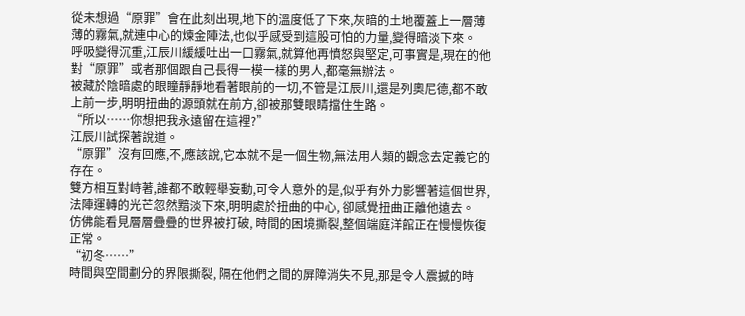從未想過“原罪”會在此刻出現,地下的溫度低了下來,灰暗的土地覆蓋上一層薄薄的霧氣,就連中心的煉金陣法,也似乎感受到這股可怕的力量,變得暗淡下來。
呼吸變得沉重,江辰川緩緩吐出一口霧氣,就算他再憤怒與堅定,可事實是,現在的他對“原罪”或者那個跟自己長得一模一樣的男人,都毫無辦法。
被藏於陰暗處的眼瞳靜靜地看著眼前的一切,不管是江辰川,還是列奧尼德,都不敢上前一步,明明扭曲的源頭就在前方,卻被那雙眼睛擋住生路。
“所以……你想把我永遠留在這裡?”
江辰川試探著說道。
“原罪”沒有回應,不,應該說,它本就不是一個生物,無法用人類的觀念去定義它的存在。
雙方相互對峙著,誰都不敢輕舉妄動,可令人意外的是,似乎有外力影響著這個世界,法陣運轉的光芒忽然黯淡下來,明明處於扭曲的中心, 卻感覺扭曲正離他遠去。
仿佛能看見層層疊疊的世界被打破, 時間的困境撕裂,整個端庭洋館正在慢慢恢復正常。
“初冬……”
時間與空間劃分的界限撕裂, 隔在他們之間的屏障消失不見,那是令人震撼的時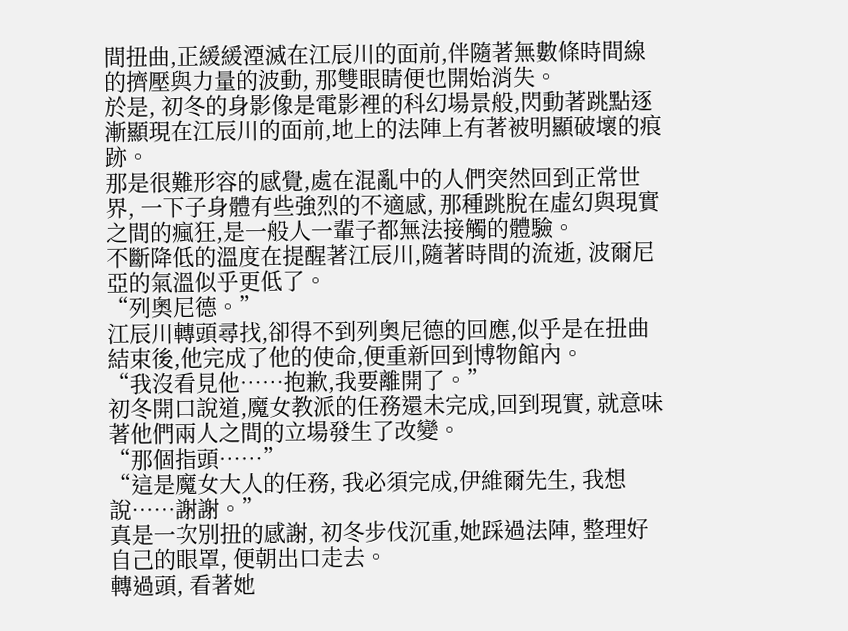間扭曲,正緩緩湮滅在江辰川的面前,伴隨著無數條時間線的擠壓與力量的波動, 那雙眼睛便也開始消失。
於是, 初冬的身影像是電影裡的科幻場景般,閃動著跳點逐漸顯現在江辰川的面前,地上的法陣上有著被明顯破壞的痕跡。
那是很難形容的感覺,處在混亂中的人們突然回到正常世界, 一下子身體有些強烈的不適感, 那種跳脫在虛幻與現實之間的瘋狂,是一般人一輩子都無法接觸的體驗。
不斷降低的溫度在提醒著江辰川,隨著時間的流逝, 波爾尼亞的氣溫似乎更低了。
“列奧尼德。”
江辰川轉頭尋找,卻得不到列奧尼德的回應,似乎是在扭曲結束後,他完成了他的使命,便重新回到博物館內。
“我沒看見他……抱歉,我要離開了。”
初冬開口說道,魔女教派的任務還未完成,回到現實, 就意味著他們兩人之間的立場發生了改變。
“那個指頭……”
“這是魔女大人的任務, 我必須完成,伊維爾先生, 我想說……謝謝。”
真是一次別扭的感謝, 初冬步伐沉重,她踩過法陣, 整理好自己的眼罩, 便朝出口走去。
轉過頭, 看著她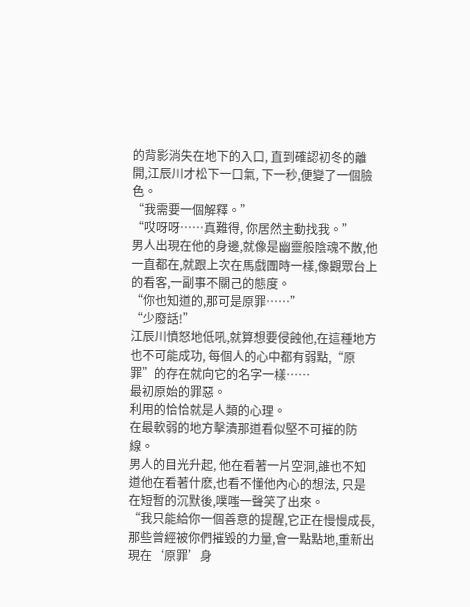的背影消失在地下的入口, 直到確認初冬的離開,江辰川才松下一口氣, 下一秒,便變了一個臉色。
“我需要一個解釋。”
“哎呀呀……真難得, 你居然主動找我。”
男人出現在他的身邊,就像是幽靈般陰魂不散,他一直都在,就跟上次在馬戲團時一樣,像觀眾台上的看客,一副事不關己的態度。
“你也知道的,那可是原罪……”
“少廢話!”
江辰川憤怒地低吼,就算想要侵蝕他,在這種地方也不可能成功, 每個人的心中都有弱點,“原罪”的存在就向它的名字一樣……
最初原始的罪惡。
利用的恰恰就是人類的心理。
在最軟弱的地方擊潰那道看似堅不可摧的防線。
男人的目光升起, 他在看著一片空洞,誰也不知道他在看著什麽,也看不懂他內心的想法, 只是在短暫的沉默後,噗嗤一聲笑了出來。
“我只能給你一個善意的提醒,它正在慢慢成長, 那些曾經被你們摧毀的力量,會一點點地,重新出現在‘原罪’身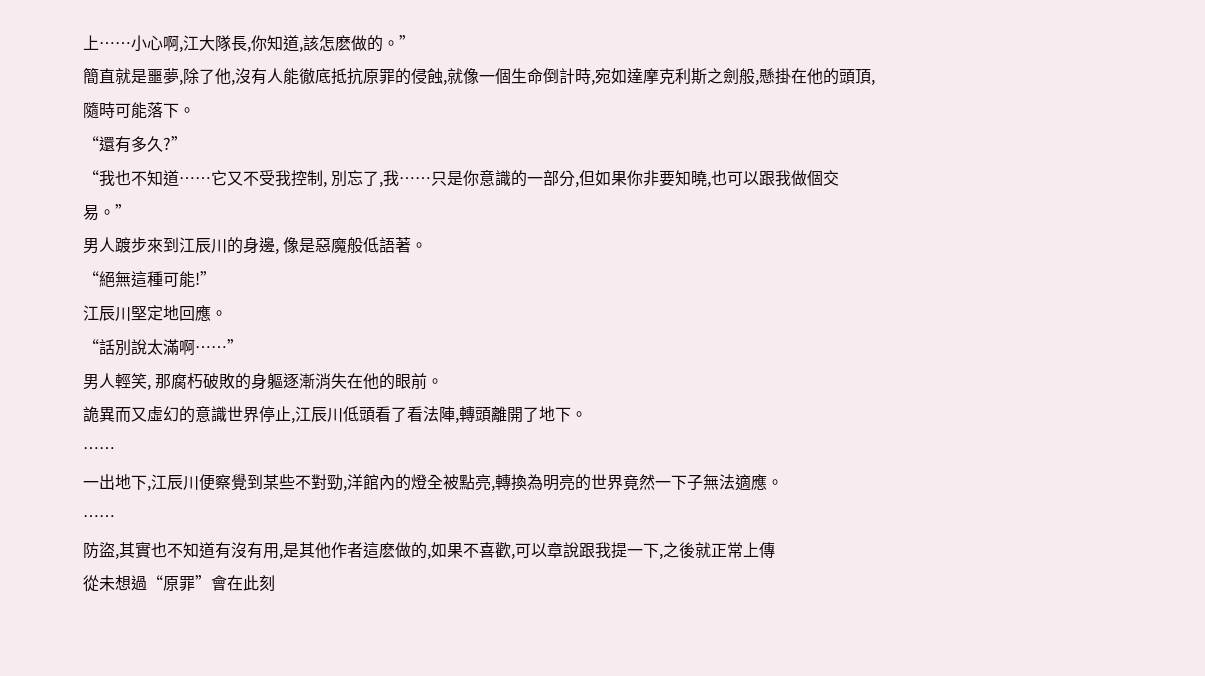上……小心啊,江大隊長,你知道,該怎麽做的。”
簡直就是噩夢,除了他,沒有人能徹底抵抗原罪的侵蝕,就像一個生命倒計時,宛如達摩克利斯之劍般,懸掛在他的頭頂,隨時可能落下。
“還有多久?”
“我也不知道……它又不受我控制, 別忘了,我……只是你意識的一部分,但如果你非要知曉,也可以跟我做個交易。”
男人踱步來到江辰川的身邊, 像是惡魔般低語著。
“絕無這種可能!”
江辰川堅定地回應。
“話別說太滿啊……”
男人輕笑, 那腐朽破敗的身軀逐漸消失在他的眼前。
詭異而又虛幻的意識世界停止,江辰川低頭看了看法陣,轉頭離開了地下。
……
一出地下,江辰川便察覺到某些不對勁,洋館內的燈全被點亮,轉換為明亮的世界竟然一下子無法適應。
……
防盜,其實也不知道有沒有用,是其他作者這麽做的,如果不喜歡,可以章說跟我提一下,之後就正常上傳
從未想過“原罪”會在此刻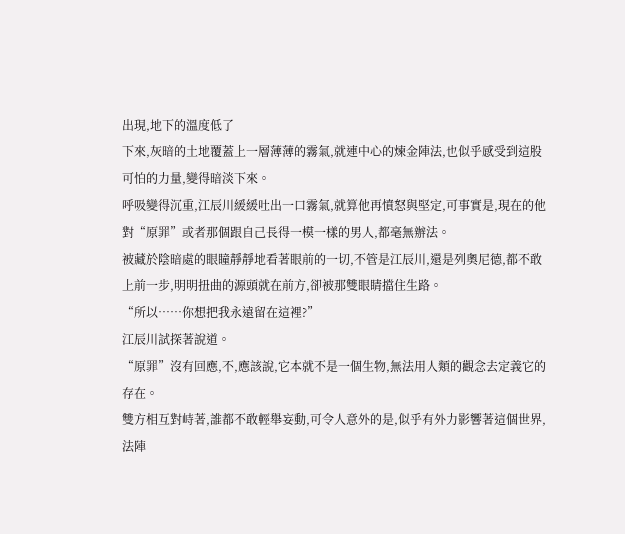出現,地下的溫度低了
下來,灰暗的土地覆蓋上一層薄薄的霧氣,就連中心的煉金陣法,也似乎感受到這股可怕的力量,變得暗淡下來。
呼吸變得沉重,江辰川緩緩吐出一口霧氣,就算他再憤怒與堅定,可事實是,現在的他對“原罪”或者那個跟自己長得一模一樣的男人,都毫無辦法。
被藏於陰暗處的眼瞳靜靜地看著眼前的一切,不管是江辰川,還是列奧尼德,都不敢上前一步,明明扭曲的源頭就在前方,卻被那雙眼睛擋住生路。
“所以……你想把我永遠留在這裡?”
江辰川試探著說道。
“原罪”沒有回應,不,應該說,它本就不是一個生物,無法用人類的觀念去定義它的存在。
雙方相互對峙著,誰都不敢輕舉妄動,可令人意外的是,似乎有外力影響著這個世界,法陣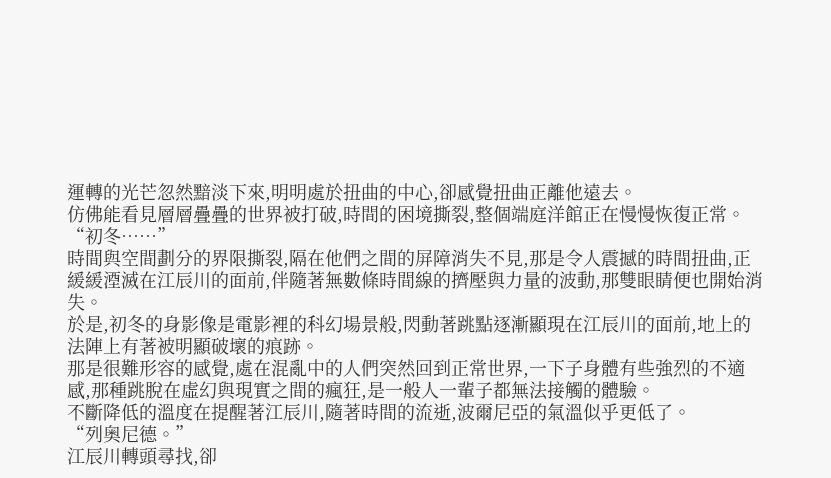運轉的光芒忽然黯淡下來,明明處於扭曲的中心,卻感覺扭曲正離他遠去。
仿佛能看見層層疊疊的世界被打破,時間的困境撕裂,整個端庭洋館正在慢慢恢復正常。
“初冬……”
時間與空間劃分的界限撕裂,隔在他們之間的屏障消失不見,那是令人震撼的時間扭曲,正緩緩湮滅在江辰川的面前,伴隨著無數條時間線的擠壓與力量的波動,那雙眼睛便也開始消失。
於是,初冬的身影像是電影裡的科幻場景般,閃動著跳點逐漸顯現在江辰川的面前,地上的法陣上有著被明顯破壞的痕跡。
那是很難形容的感覺,處在混亂中的人們突然回到正常世界,一下子身體有些強烈的不適感,那種跳脫在虛幻與現實之間的瘋狂,是一般人一輩子都無法接觸的體驗。
不斷降低的溫度在提醒著江辰川,隨著時間的流逝,波爾尼亞的氣溫似乎更低了。
“列奧尼德。”
江辰川轉頭尋找,卻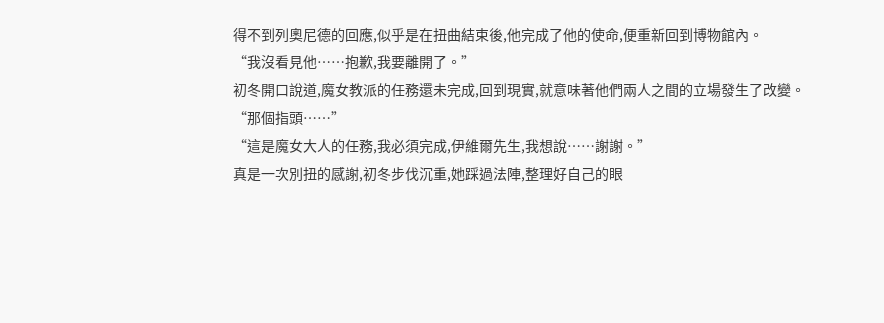得不到列奧尼德的回應,似乎是在扭曲結束後,他完成了他的使命,便重新回到博物館內。
“我沒看見他……抱歉,我要離開了。”
初冬開口說道,魔女教派的任務還未完成,回到現實,就意味著他們兩人之間的立場發生了改變。
“那個指頭……”
“這是魔女大人的任務,我必須完成,伊維爾先生,我想說……謝謝。”
真是一次別扭的感謝,初冬步伐沉重,她踩過法陣,整理好自己的眼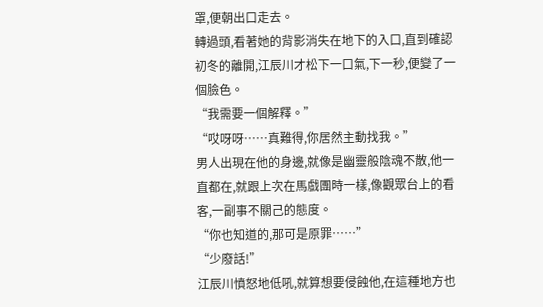罩,便朝出口走去。
轉過頭,看著她的背影消失在地下的入口,直到確認初冬的離開,江辰川才松下一口氣,下一秒,便變了一個臉色。
“我需要一個解釋。”
“哎呀呀……真難得,你居然主動找我。”
男人出現在他的身邊,就像是幽靈般陰魂不散,他一直都在,就跟上次在馬戲團時一樣,像觀眾台上的看客,一副事不關己的態度。
“你也知道的,那可是原罪……”
“少廢話!”
江辰川憤怒地低吼,就算想要侵蝕他,在這種地方也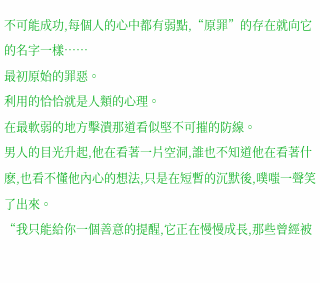不可能成功,每個人的心中都有弱點,“原罪”的存在就向它的名字一樣……
最初原始的罪惡。
利用的恰恰就是人類的心理。
在最軟弱的地方擊潰那道看似堅不可摧的防線。
男人的目光升起,他在看著一片空洞,誰也不知道他在看著什麽,也看不懂他內心的想法,只是在短暫的沉默後,噗嗤一聲笑了出來。
“我只能給你一個善意的提醒,它正在慢慢成長,那些曾經被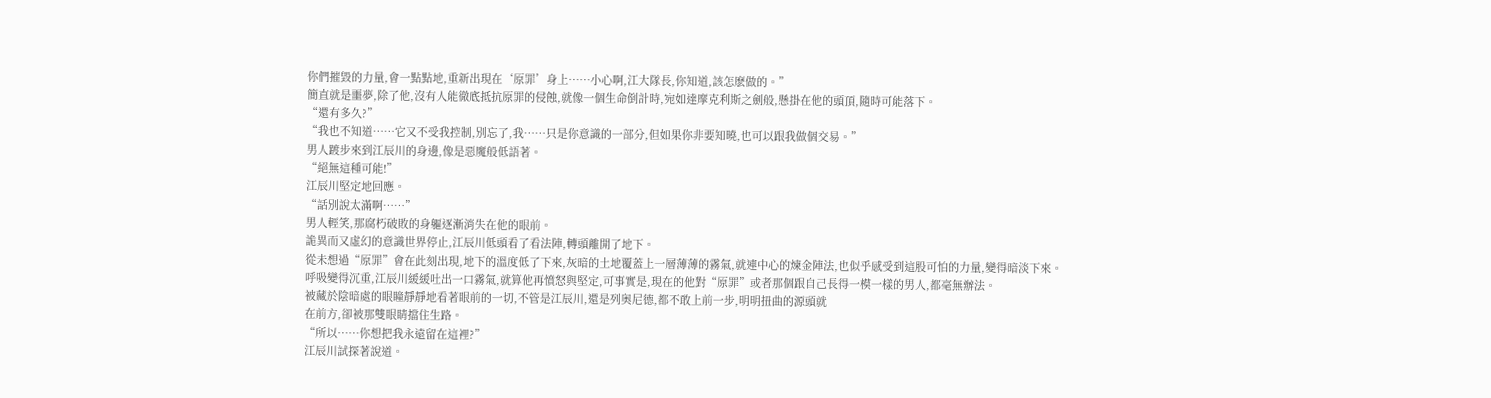你們摧毀的力量,會一點點地,重新出現在‘原罪’身上……小心啊,江大隊長,你知道,該怎麽做的。”
簡直就是噩夢,除了他,沒有人能徹底抵抗原罪的侵蝕,就像一個生命倒計時,宛如達摩克利斯之劍般,懸掛在他的頭頂,隨時可能落下。
“還有多久?”
“我也不知道……它又不受我控制,別忘了,我……只是你意識的一部分,但如果你非要知曉,也可以跟我做個交易。”
男人踱步來到江辰川的身邊,像是惡魔般低語著。
“絕無這種可能!”
江辰川堅定地回應。
“話別說太滿啊……”
男人輕笑,那腐朽破敗的身軀逐漸消失在他的眼前。
詭異而又虛幻的意識世界停止,江辰川低頭看了看法陣,轉頭離開了地下。
從未想過“原罪”會在此刻出現,地下的溫度低了下來,灰暗的土地覆蓋上一層薄薄的霧氣,就連中心的煉金陣法,也似乎感受到這股可怕的力量,變得暗淡下來。
呼吸變得沉重,江辰川緩緩吐出一口霧氣,就算他再憤怒與堅定,可事實是,現在的他對“原罪”或者那個跟自己長得一模一樣的男人,都毫無辦法。
被藏於陰暗處的眼瞳靜靜地看著眼前的一切,不管是江辰川,還是列奧尼德,都不敢上前一步,明明扭曲的源頭就
在前方,卻被那雙眼睛擋住生路。
“所以……你想把我永遠留在這裡?”
江辰川試探著說道。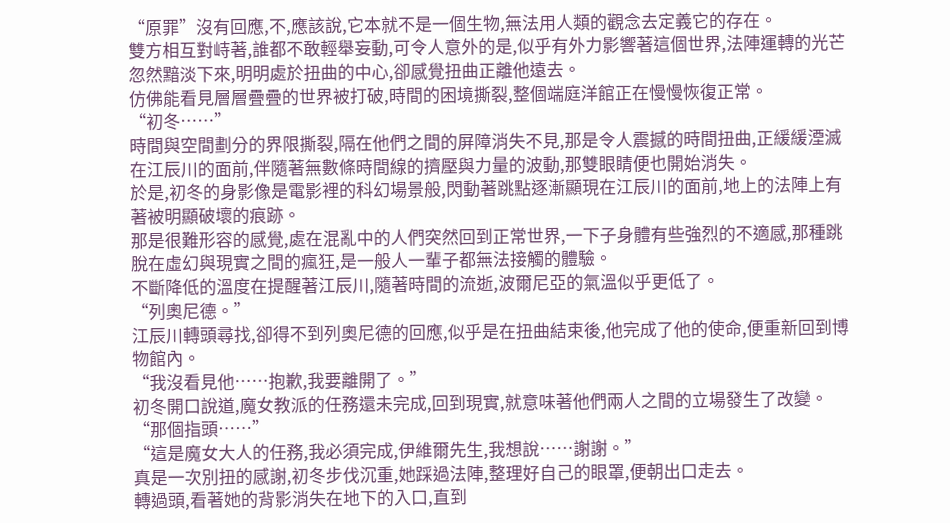“原罪”沒有回應,不,應該說,它本就不是一個生物,無法用人類的觀念去定義它的存在。
雙方相互對峙著,誰都不敢輕舉妄動,可令人意外的是,似乎有外力影響著這個世界,法陣運轉的光芒忽然黯淡下來,明明處於扭曲的中心,卻感覺扭曲正離他遠去。
仿佛能看見層層疊疊的世界被打破,時間的困境撕裂,整個端庭洋館正在慢慢恢復正常。
“初冬……”
時間與空間劃分的界限撕裂,隔在他們之間的屏障消失不見,那是令人震撼的時間扭曲,正緩緩湮滅在江辰川的面前,伴隨著無數條時間線的擠壓與力量的波動,那雙眼睛便也開始消失。
於是,初冬的身影像是電影裡的科幻場景般,閃動著跳點逐漸顯現在江辰川的面前,地上的法陣上有著被明顯破壞的痕跡。
那是很難形容的感覺,處在混亂中的人們突然回到正常世界,一下子身體有些強烈的不適感,那種跳脫在虛幻與現實之間的瘋狂,是一般人一輩子都無法接觸的體驗。
不斷降低的溫度在提醒著江辰川,隨著時間的流逝,波爾尼亞的氣溫似乎更低了。
“列奧尼德。”
江辰川轉頭尋找,卻得不到列奧尼德的回應,似乎是在扭曲結束後,他完成了他的使命,便重新回到博物館內。
“我沒看見他……抱歉,我要離開了。”
初冬開口說道,魔女教派的任務還未完成,回到現實,就意味著他們兩人之間的立場發生了改變。
“那個指頭……”
“這是魔女大人的任務,我必須完成,伊維爾先生,我想說……謝謝。”
真是一次別扭的感謝,初冬步伐沉重,她踩過法陣,整理好自己的眼罩,便朝出口走去。
轉過頭,看著她的背影消失在地下的入口,直到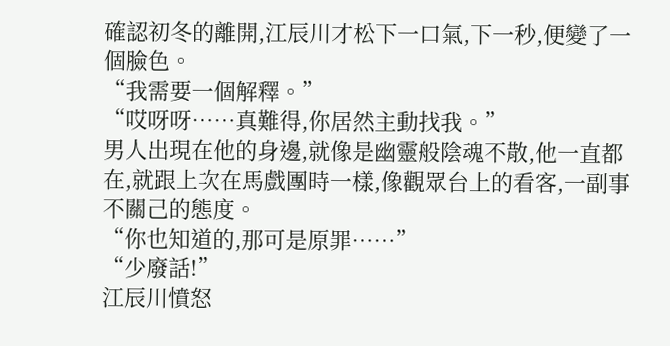確認初冬的離開,江辰川才松下一口氣,下一秒,便變了一個臉色。
“我需要一個解釋。”
“哎呀呀……真難得,你居然主動找我。”
男人出現在他的身邊,就像是幽靈般陰魂不散,他一直都在,就跟上次在馬戲團時一樣,像觀眾台上的看客,一副事不關己的態度。
“你也知道的,那可是原罪……”
“少廢話!”
江辰川憤怒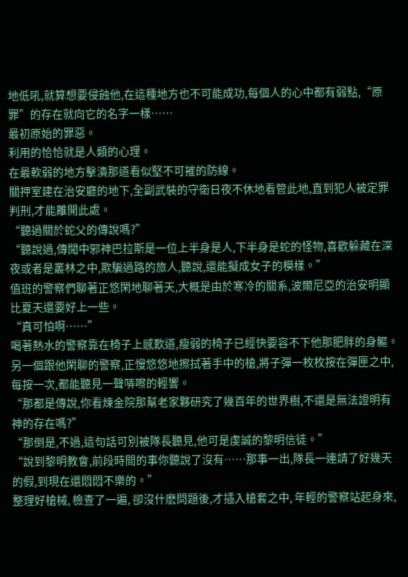地低吼,就算想要侵蝕他,在這種地方也不可能成功,每個人的心中都有弱點,“原罪”的存在就向它的名字一樣……
最初原始的罪惡。
利用的恰恰就是人類的心理。
在最軟弱的地方擊潰那道看似堅不可摧的防線。
關押室建在治安廳的地下,全副武裝的守衛日夜不休地看管此地,直到犯人被定罪判刑,才能離開此處。
“聽過關於蛇父的傳說嗎?”
“聽說過,傳聞中邪神巴拉斯是一位上半身是人,下半身是蛇的怪物,喜歡躲藏在深夜或者是叢林之中,欺騙過路的旅人,聽說,還能擬成女子的模樣。”
值班的警察們聊著正悠閑地聊著天,大概是由於寒冷的關系,波爾尼亞的治安明顯比夏天還要好上一些。
“真可怕啊……”
喝著熱水的警察靠在椅子上感歎道,瘦弱的椅子已經快要容不下他那肥胖的身軀。
另一個跟他閑聊的警察,正慢悠悠地擦拭著手中的槍,將子彈一枚枚按在彈匣之中,每按一次,都能聽見一聲哢嚓的輕響。
“那都是傳說,你看煉金院那幫老家夥研究了幾百年的世界樹,不還是無法證明有神的存在嗎?”
“那倒是,不過,這句話可別被隊長聽見,他可是虔誠的黎明信徒。”
“說到黎明教會,前段時間的事你聽說了沒有……那事一出,隊長一連請了好幾天的假,到現在還悶悶不樂的。”
整理好槍械, 檢查了一遍, 卻沒什麽問題後,才插入槍套之中, 年輕的警察站起身來,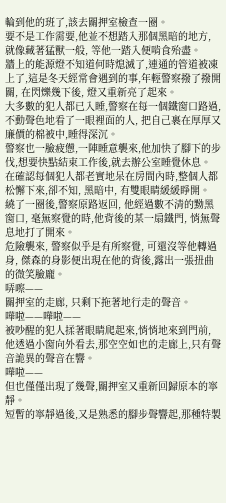輪到他的班了,該去關押室檢查一圈。
要不是工作需要,他並不想踏入那個黑暗的地方, 就像藏著猛獸一般, 等他一踏入便啃食殆盡。
牆上的能源燈不知道何時熄滅了,連通的管道被凍上了,這是冬天經常會遇到的事,年輕警察撥了撥開關, 在閃爍幾下後, 燈又重新亮了起來。
大多數的犯人都已入睡,警察在每一個鐵窗口路過,不動聲色地看了一眼裡面的人, 把自己裹在厚厚又廉價的棉被中,睡得深沉。
警察也一臉疲憊,一陣睡意襲來,他加快了腳下的步伐,想要快點結束工作後,就去辦公室睡覺休息。
在確認每個犯人都老實地呆在房間內時,整個人都松懈下來,卻不知, 黑暗中, 有雙眼睛緩緩睜開。
繞了一圈後,警察原路返回, 他經過數不清的黝黑窗口, 毫無察覺的時,他背後的某一扇鐵門, 悄無聲息地打了開來。
危險襲來, 警察似乎是有所察覺, 可還沒等他轉過身, 傑森的身影便出現在他的背後,露出一張扭曲的微笑臉龐。
哢嚓——
關押室的走廊, 只剩下拖著地行走的聲音。
嘩啦——嘩啦——
被吵醒的犯人揉著眼睛爬起來,悄悄地來到門前, 他透過小窗向外看去,那空空如也的走廊上,只有聲音詭異的聲音在響。
嘩啦——
但也僅僅出現了幾聲,關押室又重新回歸原本的寧靜。
短暫的寧靜過後,又是熟悉的腳步聲響起,那種特製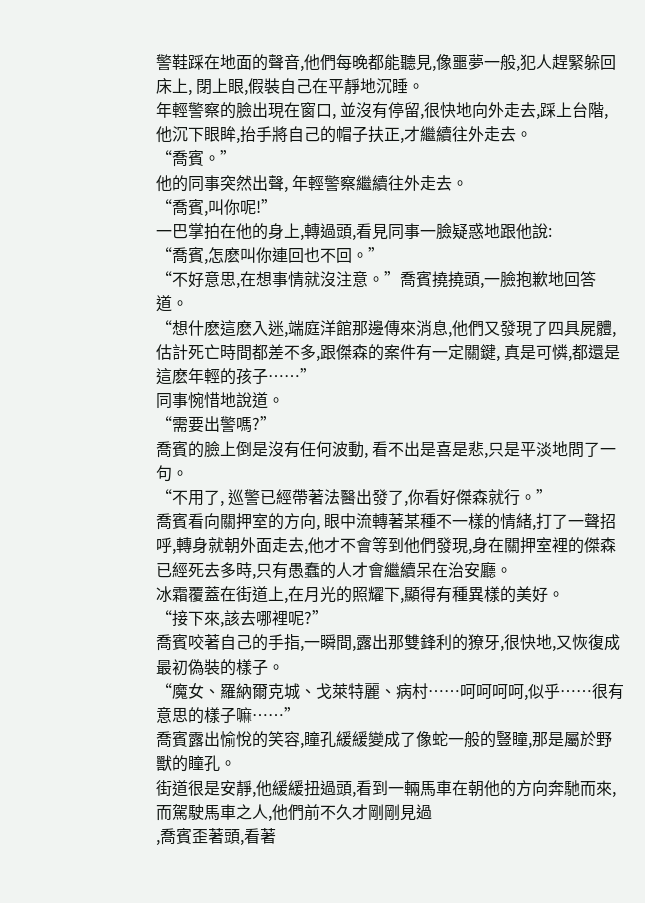警鞋踩在地面的聲音,他們每晚都能聽見,像噩夢一般,犯人趕緊躲回床上, 閉上眼,假裝自己在平靜地沉睡。
年輕警察的臉出現在窗口, 並沒有停留,很快地向外走去,踩上台階, 他沉下眼眸,抬手將自己的帽子扶正,才繼續往外走去。
“喬賓。”
他的同事突然出聲, 年輕警察繼續往外走去。
“喬賓,叫你呢!”
一巴掌拍在他的身上,轉過頭,看見同事一臉疑惑地跟他說:
“喬賓,怎麽叫你連回也不回。”
“不好意思,在想事情就沒注意。”喬賓撓撓頭,一臉抱歉地回答道。
“想什麽這麽入迷,端庭洋館那邊傳來消息,他們又發現了四具屍體,估計死亡時間都差不多,跟傑森的案件有一定關鍵, 真是可憐,都還是這麽年輕的孩子……”
同事惋惜地說道。
“需要出警嗎?”
喬賓的臉上倒是沒有任何波動, 看不出是喜是悲,只是平淡地問了一句。
“不用了, 巡警已經帶著法醫出發了,你看好傑森就行。”
喬賓看向關押室的方向, 眼中流轉著某種不一樣的情緒,打了一聲招呼,轉身就朝外面走去,他才不會等到他們發現,身在關押室裡的傑森已經死去多時,只有愚蠢的人才會繼續呆在治安廳。
冰霜覆蓋在街道上,在月光的照耀下,顯得有種異樣的美好。
“接下來,該去哪裡呢?”
喬賓咬著自己的手指,一瞬間,露出那雙鋒利的獠牙,很快地,又恢復成最初偽裝的樣子。
“魔女、羅納爾克城、戈萊特麗、病村……呵呵呵呵,似乎……很有意思的樣子嘛……”
喬賓露出愉悅的笑容,瞳孔緩緩變成了像蛇一般的豎瞳,那是屬於野獸的瞳孔。
街道很是安靜,他緩緩扭過頭,看到一輛馬車在朝他的方向奔馳而來,而駕駛馬車之人,他們前不久才剛剛見過
,喬賓歪著頭,看著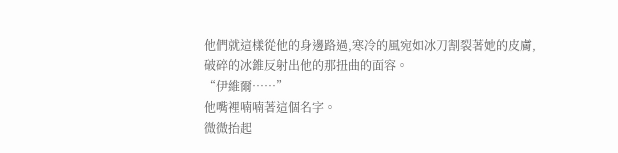他們就這樣從他的身邊路過,寒冷的風宛如冰刀割裂著她的皮膚,破碎的冰錐反射出他的那扭曲的面容。
“伊維爾……”
他嘴裡喃喃著這個名字。
微微抬起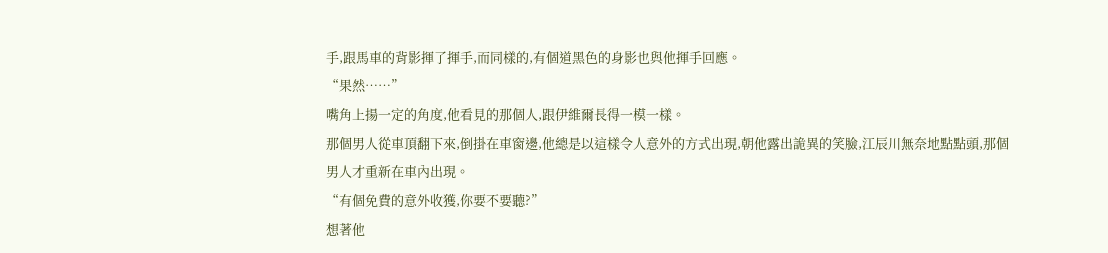手,跟馬車的背影揮了揮手,而同樣的,有個道黑色的身影也與他揮手回應。
“果然……”
嘴角上揚一定的角度,他看見的那個人,跟伊維爾長得一模一樣。
那個男人從車頂翻下來,倒掛在車窗邊,他總是以這樣令人意外的方式出現,朝他露出詭異的笑臉,江辰川無奈地點點頭,那個男人才重新在車內出現。
“有個免費的意外收獲,你要不要聽?”
想著他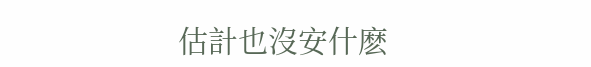估計也沒安什麽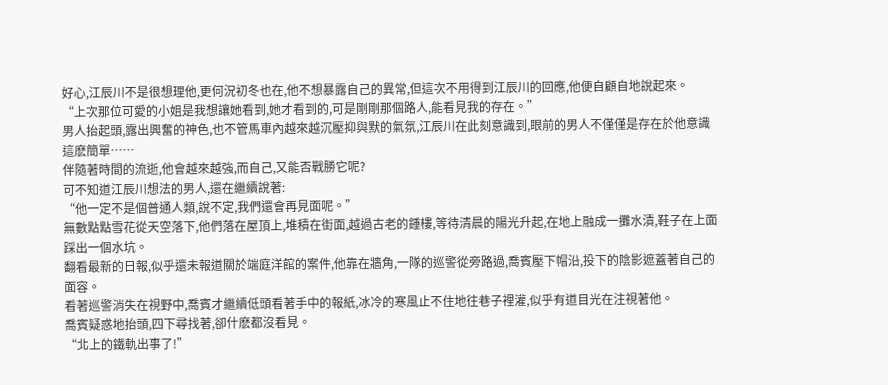好心,江辰川不是很想理他,更何況初冬也在,他不想暴露自己的異常,但這次不用得到江辰川的回應,他便自顧自地說起來。
“上次那位可愛的小姐是我想讓她看到,她才看到的,可是剛剛那個路人,能看見我的存在。”
男人抬起頭,露出興奮的神色,也不管馬車內越來越沉壓抑與默的氣氛,江辰川在此刻意識到,眼前的男人不僅僅是存在於他意識這麽簡單……
伴隨著時間的流逝,他會越來越強,而自己,又能否戰勝它呢?
可不知道江辰川想法的男人,還在繼續說著:
“他一定不是個普通人類,說不定,我們還會再見面呢。”
無數點點雪花從天空落下,他們落在屋頂上,堆積在街面,越過古老的鍾樓,等待清晨的陽光升起,在地上融成一攤水漬,鞋子在上面踩出一個水坑。
翻看最新的日報,似乎還未報道關於端庭洋館的案件,他靠在牆角,一隊的巡警從旁路過,喬賓壓下帽沿,投下的陰影遮蓋著自己的面容。
看著巡警消失在視野中,喬賓才繼續低頭看著手中的報紙,冰冷的寒風止不住地往巷子裡灌,似乎有道目光在注視著他。
喬賓疑惑地抬頭,四下尋找著,卻什麽都沒看見。
“北上的鐵軌出事了!”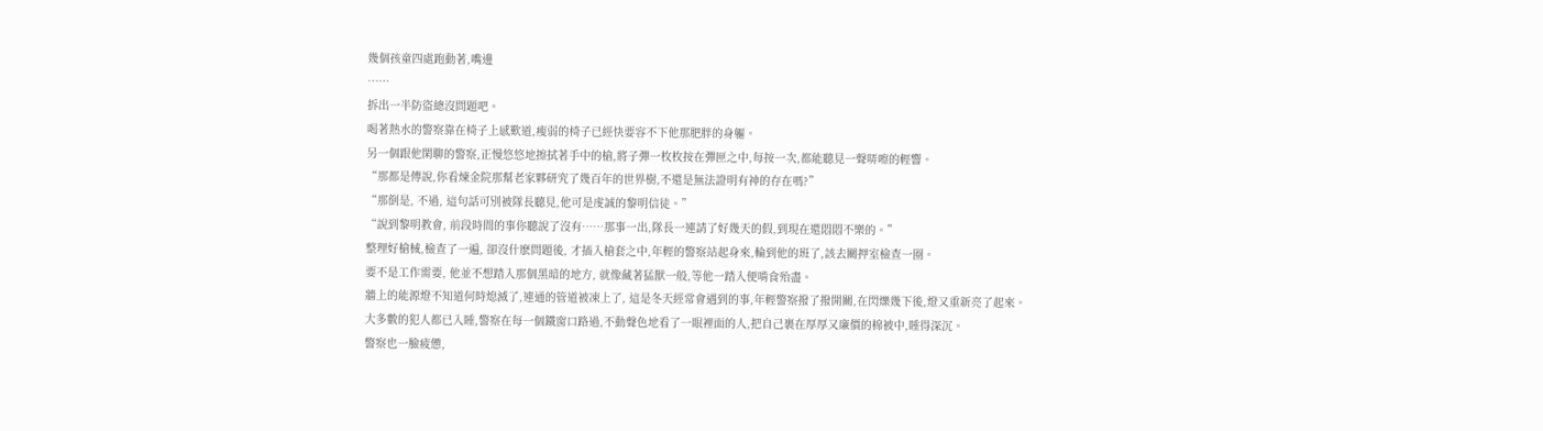幾個孩童四處跑動著,嘴邊
……
拆出一半防盜總沒問題吧。
喝著熱水的警察靠在椅子上感歎道,瘦弱的椅子已經快要容不下他那肥胖的身軀。
另一個跟他閑聊的警察,正慢悠悠地擦拭著手中的槍,將子彈一枚枚按在彈匣之中,每按一次,都能聽見一聲哢嚓的輕響。
“那都是傳說,你看煉金院那幫老家夥研究了幾百年的世界樹,不還是無法證明有神的存在嗎?”
“那倒是, 不過, 這句話可別被隊長聽見,他可是虔誠的黎明信徒。”
“說到黎明教會, 前段時間的事你聽說了沒有……那事一出,隊長一連請了好幾天的假,到現在還悶悶不樂的。”
整理好槍械,檢查了一遍, 卻沒什麽問題後, 才插入槍套之中,年輕的警察站起身來,輪到他的班了,該去關押室檢查一圈。
要不是工作需要, 他並不想踏入那個黑暗的地方, 就像藏著猛獸一般,等他一踏入便啃食殆盡。
牆上的能源燈不知道何時熄滅了,連通的管道被凍上了, 這是冬天經常會遇到的事,年輕警察撥了撥開關,在閃爍幾下後,燈又重新亮了起來。
大多數的犯人都已入睡,警察在每一個鐵窗口路過,不動聲色地看了一眼裡面的人,把自己裹在厚厚又廉價的棉被中,睡得深沉。
警察也一臉疲憊,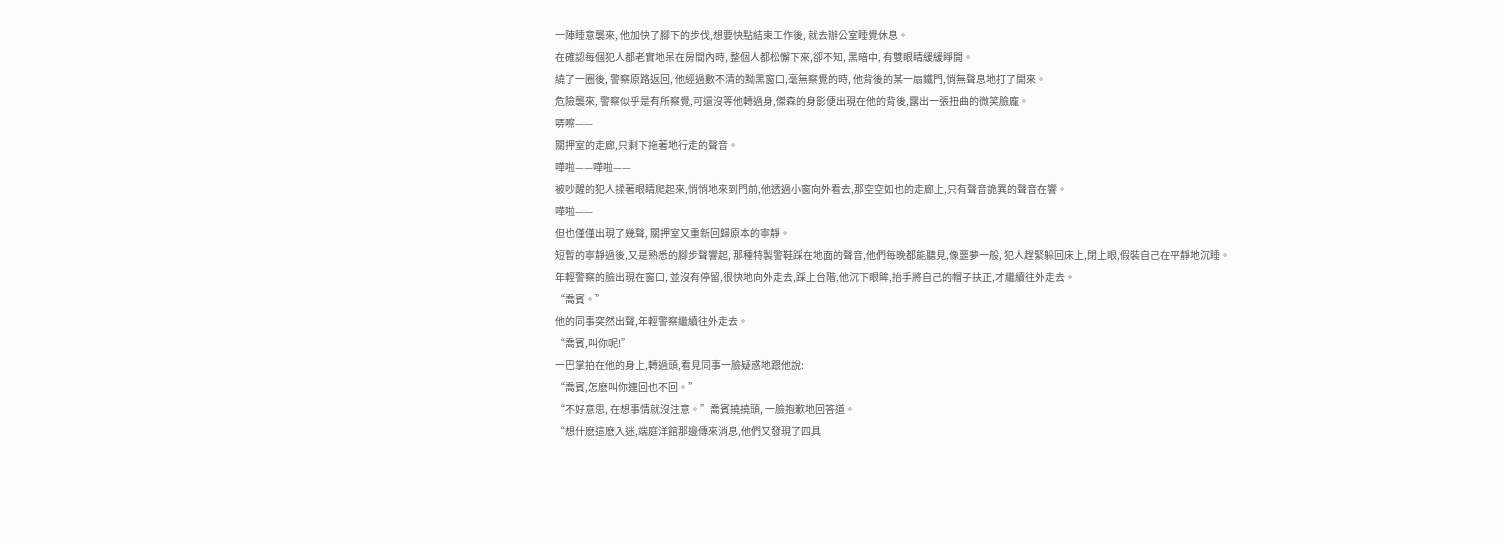一陣睡意襲來, 他加快了腳下的步伐,想要快點結束工作後, 就去辦公室睡覺休息。
在確認每個犯人都老實地呆在房間內時, 整個人都松懈下來,卻不知, 黑暗中, 有雙眼睛緩緩睜開。
繞了一圈後, 警察原路返回, 他經過數不清的黝黑窗口,毫無察覺的時, 他背後的某一扇鐵門,悄無聲息地打了開來。
危險襲來, 警察似乎是有所察覺,可還沒等他轉過身,傑森的身影便出現在他的背後,露出一張扭曲的微笑臉龐。
哢嚓——
關押室的走廊,只剩下拖著地行走的聲音。
嘩啦——嘩啦——
被吵醒的犯人揉著眼睛爬起來,悄悄地來到門前,他透過小窗向外看去,那空空如也的走廊上,只有聲音詭異的聲音在響。
嘩啦——
但也僅僅出現了幾聲, 關押室又重新回歸原本的寧靜。
短暫的寧靜過後,又是熟悉的腳步聲響起, 那種特製警鞋踩在地面的聲音,他們每晚都能聽見,像噩夢一般, 犯人趕緊躲回床上,閉上眼,假裝自己在平靜地沉睡。
年輕警察的臉出現在窗口, 並沒有停留,很快地向外走去,踩上台階,他沉下眼眸,抬手將自己的帽子扶正,才繼續往外走去。
“喬賓。”
他的同事突然出聲,年輕警察繼續往外走去。
“喬賓,叫你呢!”
一巴掌拍在他的身上,轉過頭,看見同事一臉疑惑地跟他說:
“喬賓,怎麽叫你連回也不回。”
“不好意思, 在想事情就沒注意。”喬賓撓撓頭, 一臉抱歉地回答道。
“想什麽這麽入迷,端庭洋館那邊傳來消息,他們又發現了四具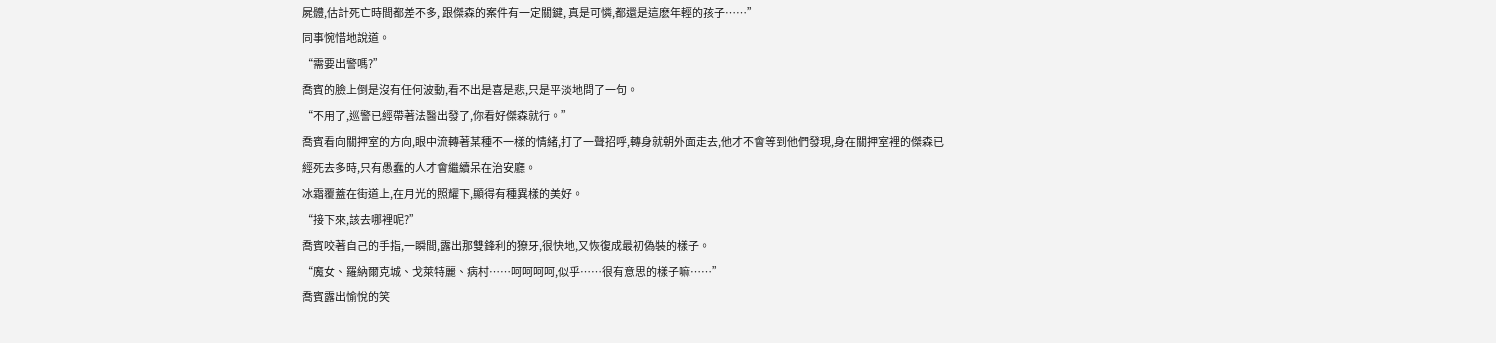屍體,估計死亡時間都差不多, 跟傑森的案件有一定關鍵, 真是可憐,都還是這麽年輕的孩子……”
同事惋惜地說道。
“需要出警嗎?”
喬賓的臉上倒是沒有任何波動,看不出是喜是悲,只是平淡地問了一句。
“不用了,巡警已經帶著法醫出發了,你看好傑森就行。”
喬賓看向關押室的方向,眼中流轉著某種不一樣的情緒,打了一聲招呼,轉身就朝外面走去,他才不會等到他們發現,身在關押室裡的傑森已經死去多時,只有愚蠢的人才會繼續呆在治安廳。
冰霜覆蓋在街道上,在月光的照耀下,顯得有種異樣的美好。
“接下來,該去哪裡呢?”
喬賓咬著自己的手指,一瞬間,露出那雙鋒利的獠牙,很快地,又恢復成最初偽裝的樣子。
“魔女、羅納爾克城、戈萊特麗、病村……呵呵呵呵,似乎……很有意思的樣子嘛……”
喬賓露出愉悅的笑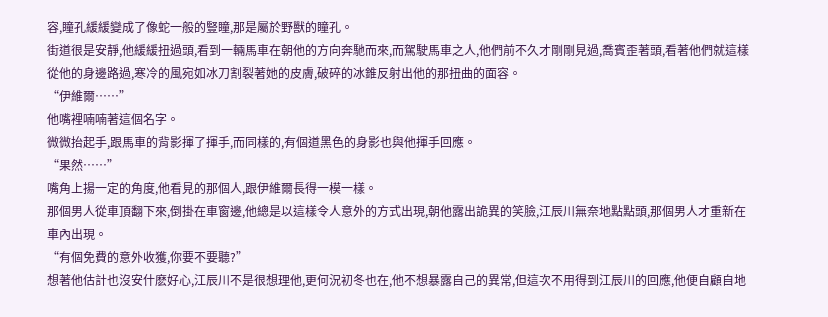容,瞳孔緩緩變成了像蛇一般的豎瞳,那是屬於野獸的瞳孔。
街道很是安靜,他緩緩扭過頭,看到一輛馬車在朝他的方向奔馳而來,而駕駛馬車之人,他們前不久才剛剛見過,喬賓歪著頭,看著他們就這樣從他的身邊路過,寒冷的風宛如冰刀割裂著她的皮膚,破碎的冰錐反射出他的那扭曲的面容。
“伊維爾……”
他嘴裡喃喃著這個名字。
微微抬起手,跟馬車的背影揮了揮手,而同樣的,有個道黑色的身影也與他揮手回應。
“果然……”
嘴角上揚一定的角度,他看見的那個人,跟伊維爾長得一模一樣。
那個男人從車頂翻下來,倒掛在車窗邊,他總是以這樣令人意外的方式出現,朝他露出詭異的笑臉,江辰川無奈地點點頭,那個男人才重新在車內出現。
“有個免費的意外收獲,你要不要聽?”
想著他估計也沒安什麽好心,江辰川不是很想理他,更何況初冬也在,他不想暴露自己的異常,但這次不用得到江辰川的回應,他便自顧自地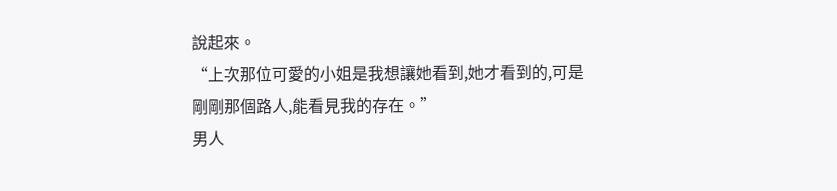說起來。
“上次那位可愛的小姐是我想讓她看到,她才看到的,可是剛剛那個路人,能看見我的存在。”
男人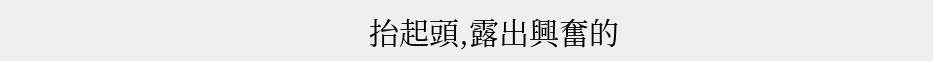抬起頭,露出興奮的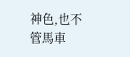神色,也不管馬車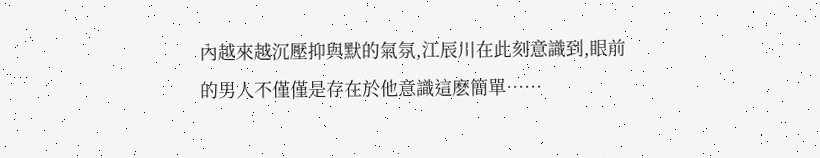內越來越沉壓抑與默的氣氛,江辰川在此刻意識到,眼前的男人不僅僅是存在於他意識這麽簡單……